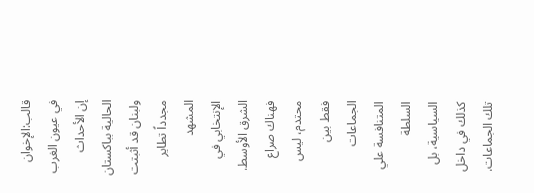قالب:الإخوان في عيون الغرب
إن الأحداث الحالية بباكستان ولبنان قد أثبتت مجدداً تطاير المشهد الإنتخابي في الشرق الأوسط. فهناك صراع محتدم، ليس فقط بين الجماعات المتنافسة علي السلطة السياسية، بل كذلك في داخل تلك الجماعات.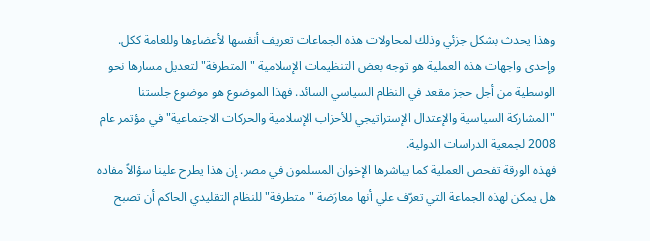وهذا يحدث بشكل جزئي وذلك لمحاولات هذه الجماعات تعريف أنفسها لأعضاءها وللعامة ككل. وإحدى واجهات هذه العملية هو توجه بعض التنظيمات الإسلامية "المتطرفة" لتعديل مسارها نحو الوسطية من أجل حجز مقعد في النظام السياسي السائد. فهذا الموضوع هو موضوع جلستنا "المشاركة السياسية والإعتدال الإستراتيجي للأحزاب الإسلامية والحركات الاجتماعية" في مؤتمر عام 2008 لجمعية الدراسات الدولية.
فهذه الورقة تفحص العملية كما يباشرها الإخوان المسلمون في مصر. إن هذا يطرح علينا سؤالاً مفاده هل يمكن لهذه الجماعة التي تعرّف علي أنها معارَضة "متطرفة" للنظام التقليدي الحاكم أن تصبح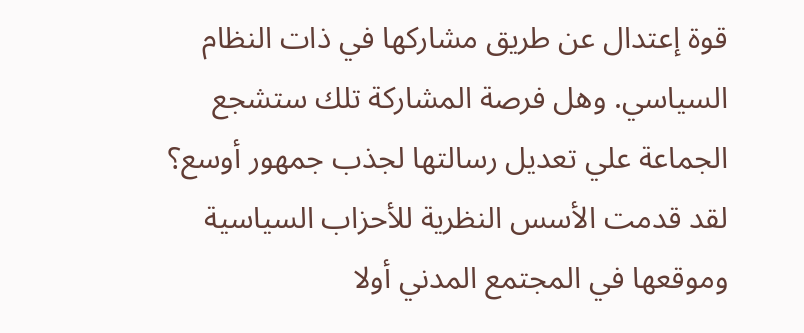قوة إعتدال عن طريق مشاركها في ذات النظام السياسي. وهل فرصة المشاركة تلك ستشجع الجماعة علي تعديل رسالتها لجذب جمهور أوسع؟ لقد قدمت الأسس النظرية للأحزاب السياسية وموقعها في المجتمع المدني أولا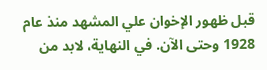قبل ظهور الإخوان علي المشهد منذ عام 1928 وحتى الآن. في النهاية، لابد من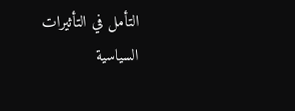التأمل في التأثيرات السياسية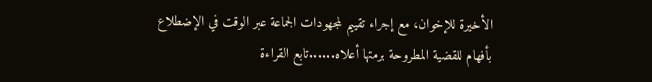الأخيرة للإخوان، مع إجراء تقييم لمجهودات الجماعة عبر الوقت في الإضطلاع بأفهام للقضية المطروحة برمتها أعلاه......تابع القراءة